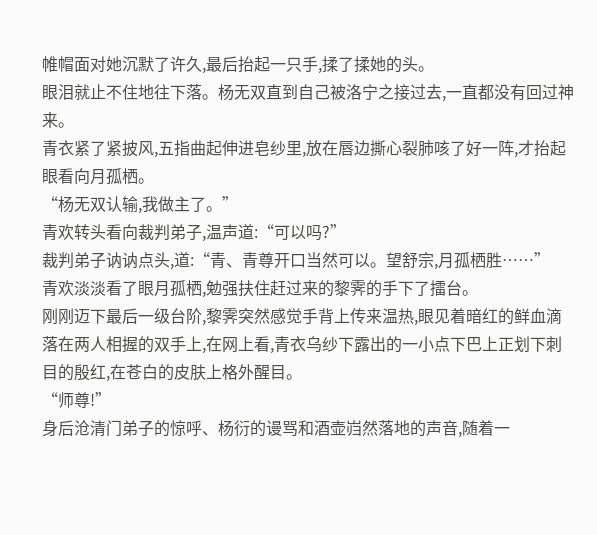帷帽面对她沉默了许久,最后抬起一只手,揉了揉她的头。
眼泪就止不住地往下落。杨无双直到自己被洛宁之接过去,一直都没有回过神来。
青衣紧了紧披风,五指曲起伸进皂纱里,放在唇边撕心裂肺咳了好一阵,才抬起眼看向月孤栖。
“杨无双认输,我做主了。”
青欢转头看向裁判弟子,温声道:“可以吗?”
裁判弟子讷讷点头,道:“青、青尊开口当然可以。望舒宗,月孤栖胜……”
青欢淡淡看了眼月孤栖,勉强扶住赶过来的黎霁的手下了擂台。
刚刚迈下最后一级台阶,黎霁突然感觉手背上传来温热,眼见着暗红的鲜血滴落在两人相握的双手上,在网上看,青衣乌纱下露出的一小点下巴上正划下刺目的殷红,在苍白的皮肤上格外醒目。
“师尊!”
身后沧清门弟子的惊呼、杨衍的谩骂和酒壶岿然落地的声音,随着一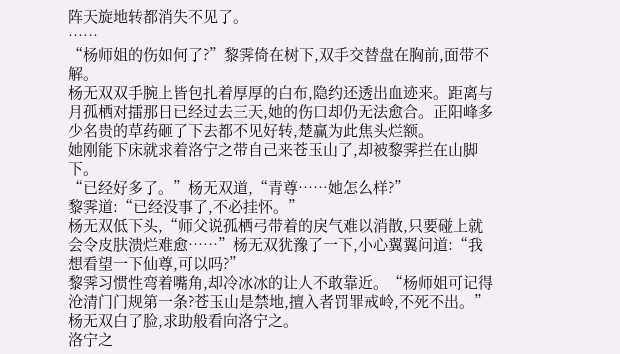阵天旋地转都消失不见了。
……
“杨师姐的伤如何了?”黎霁倚在树下,双手交替盘在胸前,面带不解。
杨无双双手腕上皆包扎着厚厚的白布,隐约还透出血迹来。距离与月孤栖对擂那日已经过去三天,她的伤口却仍无法愈合。正阳峰多少名贵的草药砸了下去都不见好转,楚赢为此焦头烂额。
她刚能下床就求着洛宁之带自己来苍玉山了,却被黎霁拦在山脚下。
“已经好多了。”杨无双道,“青尊……她怎么样?”
黎霁道:“已经没事了,不必挂怀。”
杨无双低下头,“师父说孤栖弓带着的戾气难以消散,只要碰上就会令皮肤溃烂难愈……”杨无双犹豫了一下,小心翼翼问道:“我想看望一下仙尊,可以吗?”
黎霁习惯性弯着嘴角,却冷冰冰的让人不敢靠近。“杨师姐可记得沧清门门规第一条?苍玉山是禁地,擅入者罚罪戒岭,不死不出。”
杨无双白了脸,求助般看向洛宁之。
洛宁之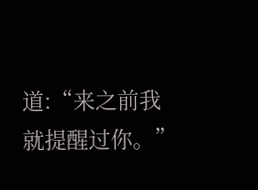道:“来之前我就提醒过你。”